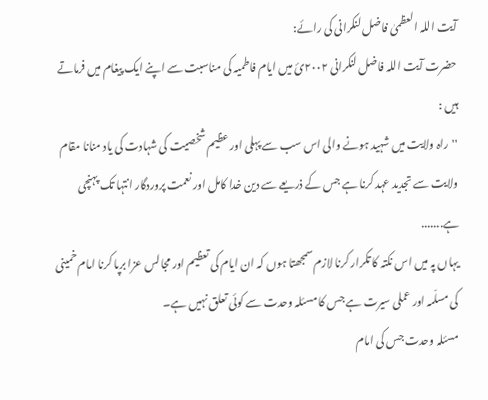آیت اللہ العظمیٰ فاضل لنکرانی کی رائے:
حضرت آیت اللہ فاضل لنکرانی ۲۰۰۲ئ میں ایام فاطمیہ کی مناسبت سے اپنے ایک پیغام میں فرماتے ہیں :
''راہ ولایت میں شہید ہونے والی اس سب سے پہلی اور عظیم شخصیت کی شہادت کی یاد منانا مقام ولایت سے تجدید عہد کرنا ہے جس کے ذریعے سے دین خدا کامل اور نعمت پروردگار انتہا تک پہنچی ہے.......
یہاں پہ میں اس نکتہ کا تکرار کرنا لازم سمجھتا ہوں کہ ان ایام کی تعظیم اور مجالس عزا برپا کرنا امام خمینی کی مسلّمہ اور عملی سیرت ہے جس کا مسئلہ وحدت سے کوئی تعلق نہیں ہے۔
مسئلہ وحدت جس کی امام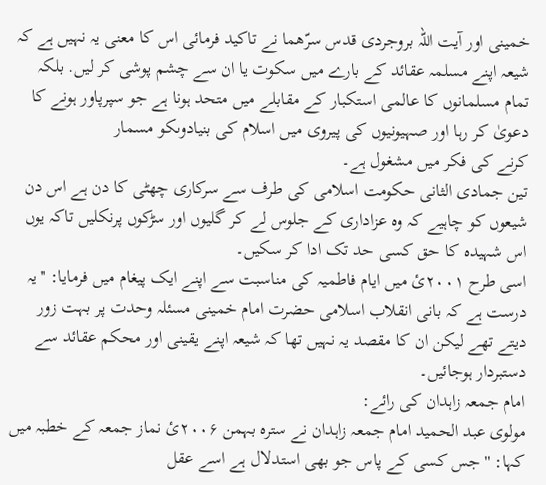خمینی اور آیت اللہ بروجردی قدس سرّھما نے تاکید فرمائی اس کا معنی یہ نہیں ہے کہ شیعہ اپنے مسلمہ عقائد کے بارے میں سکوت یا ان سے چشم پوشی کر لیں. بلکہ تمام مسلمانوں کا عالمی استکبار کے مقابلے میں متحد ہونا ہے جو سپرپاور ہونے کا دعویٰ کر رہا اور صہیونیوں کی پیروی میں اسلام کی بنیادوںکو مسمار
کرنے کی فکر میں مشغول ہے۔
تین جمادی الثانی حکومت اسلامی کی طرف سے سرکاری چھٹی کا دن ہے اس دن شیعوں کو چاہیے کہ وہ عزاداری کے جلوس لے کر گلیوں اور سڑکوں پرنکلیں تاکہ یوں اس شہیدہ کا حق کسی حد تک ادا کر سکیں۔
اسی طرح ۲۰۰۱ئ میں ایام فاطمیہ کی مناسبت سے اپنے ایک پیغام میں فرمایا: ''یہ درست ہے کہ بانی انقلاب اسلامی حضرت امام خمینی مسئلہ وحدت پر بہت زور دیتے تھے لیکن ان کا مقصد یہ نہیں تھا کہ شیعہ اپنے یقینی اور محکم عقائد سے دستبردار ہوجائیں۔
امام جمعہ زاہدان کی رائے:
مولوی عبد الحمید امام جمعہ زاہدان نے سترہ بہمن ۲۰۰۶ئ نماز جمعہ کے خطبہ میں کہا: ''جس کسی کے پاس جو بھی استدلال ہے اسے عقل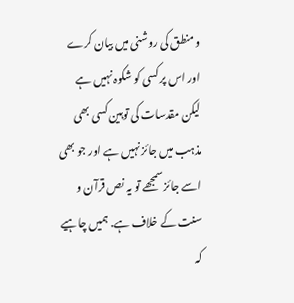و منطق کی روشنی میں بیان کرے اور اس پر کسی کو شکوہ نہیں ہے لیکن مقدسات کی توہین کسی بھی مذہب میں جائز نہیں ہے اور جو بھی اسے جائز سمجھے تو یہ نص قرآن و سنت کے خلاف ہے. ہمیں چاہیے کہ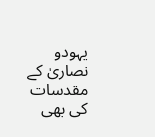یہودو نصاریٰ کے مقدسات کی بھی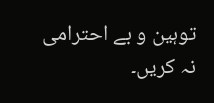توہین و بے احترامی نہ کریں۔